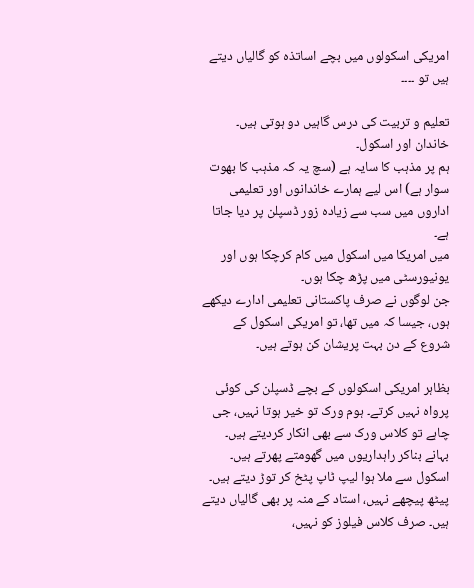امریکی اسکولوں میں بچے اساتذہ کو گالیاں دیتے ہیں تو ۔۔۔۔

تعلیم و تربیت کی درس گاہیں دو ہوتی ہیں۔ خاندان اور اسکول۔
ہم پر مذہب کا سایہ ہے (سچ یہ کہ مذہب کا بھوت سوار ہے) اس لیے ہمارے خاندانوں اور تعلیمی اداروں میں سب سے زیادہ زور ڈسپلن پر دیا جاتا ہے۔
میں امریکا میں اسکول میں کام کرچکا ہوں اور یونیورسٹی میں پڑھ چکا ہوں۔
جن لوگوں نے صرف پاکستانی تعلیمی ادارے دیکھے ہوں، جیسا کہ میں تھا، تو امریکی اسکول کے شروع کے دن بہت پریشان کن ہوتے ہیں۔

بظاہر امریکی اسکولوں کے بچے ڈسپلن کی کوئی پرواہ نہیں کرتے۔ ہوم ورک تو خیر ہوتا نہیں، جی چاہے تو کلاس ورک سے بھی انکار کردیتے ہیں۔ بہانے بناکر راہداریوں میں گھومتے پھرتے ہیں۔ اسکول سے ملا ہوا لیپ ٹاپ پٹخ کر توڑ دیتے ہیں۔ پیٹھ پیچھے نہیں، استاد کے منہ پر بھی گالیاں دیتے ہیں۔ صرف کلاس فیلوز کو نہیں،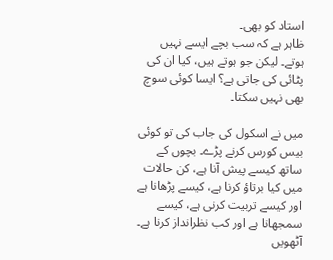استاد کو بھی۔
ظاہر ہے کہ سب بچے ایسے نہیں ہوتے۔ لیکن جو ہوتے ہیں، کیا ان کی پٹائی کی جاتی ہے؟ ایسا کوئی سوچ بھی نہیں سکتا۔

میں نے اسکول کی جاب کی تو کوئی بیس کورس کرنے پڑے۔ بچوں کے ساتھ کیسے پیش آنا ہے، کن حالات میں کیا برتاؤ کرنا ہے، کیسے پڑھانا ہے اور کیسے تربیت کرنی ہے، کیسے سمجھانا ہے اور کب نظرانداز کرنا ہے۔
آٹھویں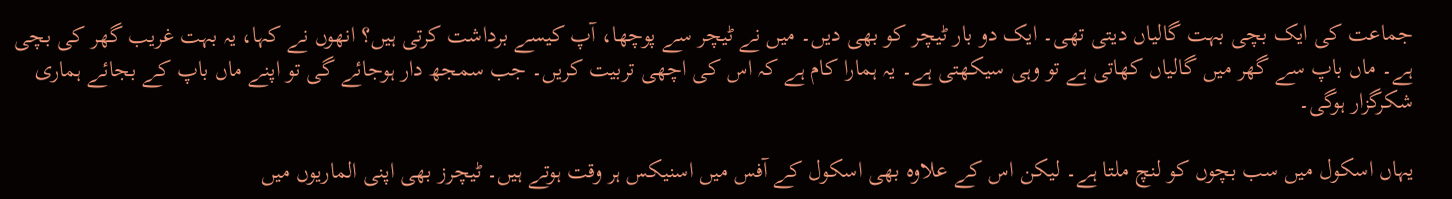جماعت کی ایک بچی بہت گالیاں دیتی تھی۔ ایک دو بار ٹیچر کو بھی دیں۔ میں نے ٹیچر سے پوچھا، آپ کیسے برداشت کرتی ہیں؟ انھوں نے کہا، یہ بہت غریب گھر کی بچی ہے۔ ماں باپ سے گھر میں گالیاں کھاتی ہے تو وہی سیکھتی ہے۔ یہ ہمارا کام ہے کہ اس کی اچھی تربیت کریں۔ جب سمجھ دار ہوجائے گی تو اپنے ماں باپ کے بجائے ہماری شکرگزار ہوگی۔

یہاں اسکول میں سب بچوں کو لنچ ملتا ہے۔ لیکن اس کے علاوہ بھی اسکول کے آفس میں اسنیکس ہر وقت ہوتے ہیں۔ ٹیچرز بھی اپنی الماریوں میں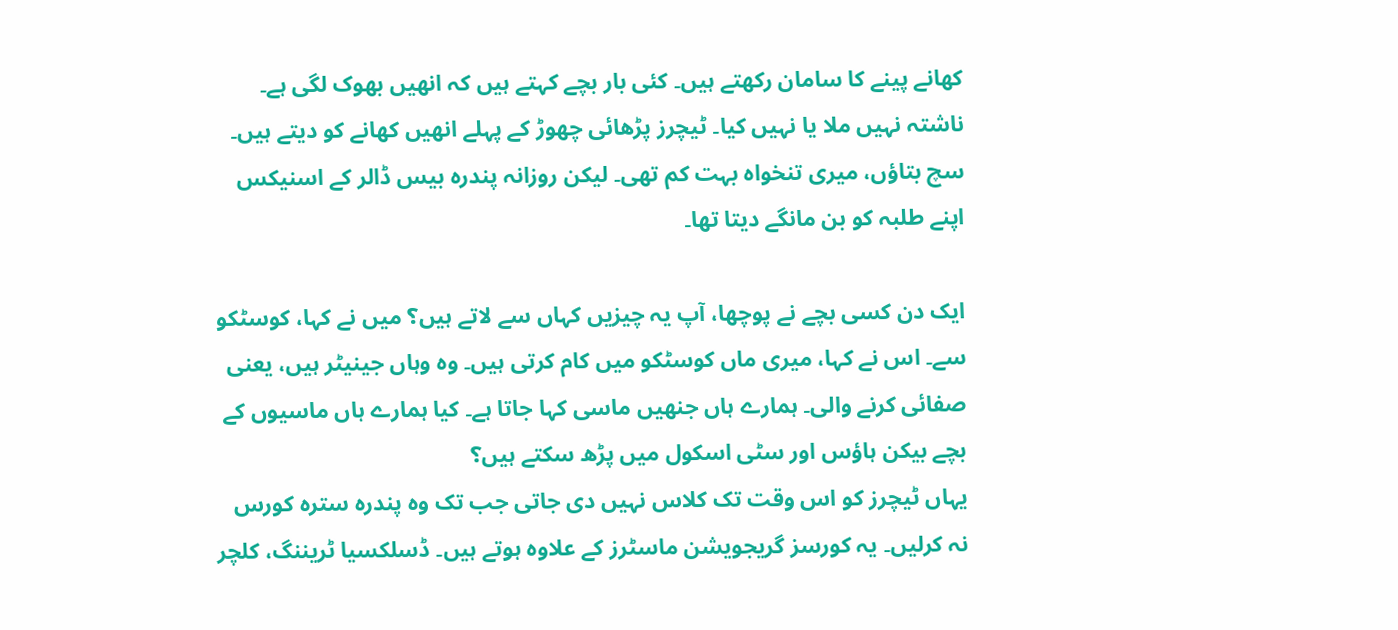کھانے پینے کا سامان رکھتے ہیں۔ کئی بار بچے کہتے ہیں کہ انھیں بھوک لگی ہے۔ ناشتہ نہیں ملا یا نہیں کیا۔ ٹیچرز پڑھائی چھوڑ کے پہلے انھیں کھانے کو دیتے ہیں۔
سچ بتاؤں، میری تنخواہ بہت کم تھی۔ لیکن روزانہ پندرہ بیس ڈالر کے اسنیکس اپنے طلبہ کو بن مانگے دیتا تھا۔

ایک دن کسی بچے نے پوچھا، آپ یہ چیزیں کہاں سے لاتے ہیں؟ میں نے کہا، کوسٹکو سے۔ اس نے کہا، میری ماں کوسٹکو میں کام کرتی ہیں۔ وہ وہاں جینیٹر ہیں، یعنی صفائی کرنے والی۔ ہمارے ہاں جنھیں ماسی کہا جاتا ہے۔ کیا ہمارے ہاں ماسیوں کے بچے بیکن ہاؤس اور سٹی اسکول میں پڑھ سکتے ہیں؟
یہاں ٹیچرز کو اس وقت تک کلاس نہیں دی جاتی جب تک وہ پندرہ سترہ کورس نہ کرلیں۔ یہ کورسز گریجویشن ماسٹرز کے علاوہ ہوتے ہیں۔ ڈسلکسیا ٹریننگ، کلچر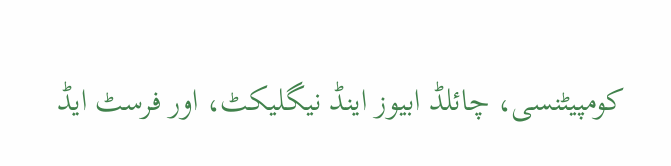کومپیٹنسی، چائلڈ ابیوز اینڈ نیگلیکٹ، اور فرسٹ ایڈ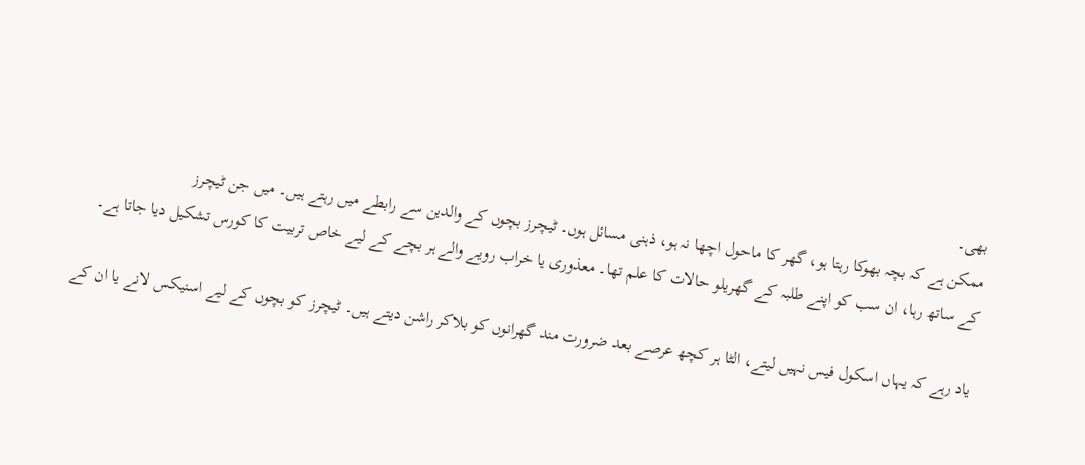بھی۔
ممکن ہے کہ بچہ بھوکا رہتا ہو، گھر کا ماحول اچھا نہ ہو، ذہنی مسائل ہوں۔ ٹیچرز بچوں کے والدین سے رابطے میں رہتے ہیں۔ میں جن ٹیچرز
کے ساتھ رہا، ان سب کو اپنے طلبہ کے گھریلو حالات کا علم تھا۔ معذوری یا خراب رویے والے ہر بچے کے لیے خاص تربیت کا کورس تشکیل دیا جاتا ہے۔

یاد رہے کہ یہاں اسکول فیس نہیں لیتے، الٹا ہر کچھ عرصے بعد ضرورت مند گھرانوں کو بلاکر راشن دیتے ہیں۔ ٹیچرز کو بچوں کے لیے اسنیکس لانے یا ان کے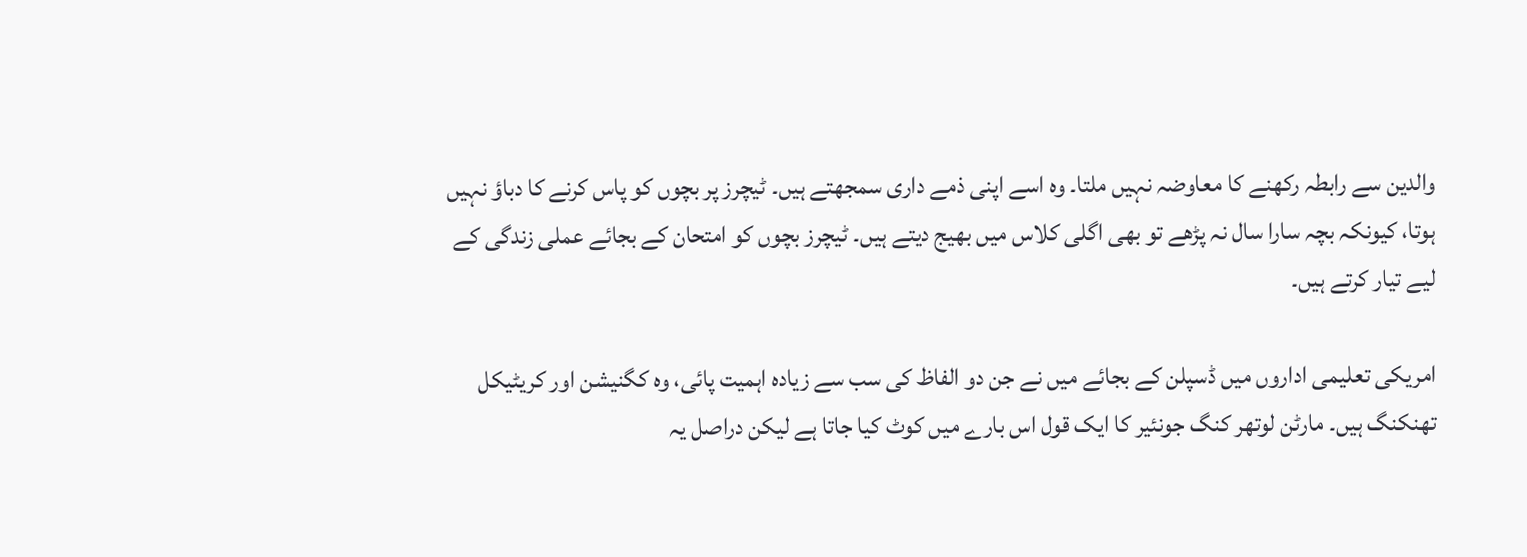والدین سے رابطہ رکھنے کا معاوضہ نہیں ملتا۔ وہ اسے اپنی ذمے داری سمجھتے ہیں۔ ٹیچرز پر بچوں کو پاس کرنے کا دباؤ نہیں ہوتا، کیونکہ بچہ سارا سال نہ پڑھے تو بھی اگلی کلاس میں بھیج دیتے ہیں۔ ٹیچرز بچوں کو امتحان کے بجائے عملی زندگی کے لیے تیار کرتے ہیں۔

امریکی تعلیمی اداروں میں ڈسپلن کے بجائے میں نے جن دو الفاظ کی سب سے زیادہ اہمیت پائی، وہ کگنیشن اور کریٹیکل تھنکنگ ہیں۔ مارٹن لوتھر کنگ جونئیر کا ایک قول اس بارے میں کوٹ کیا جاتا ہے لیکن دراصل یہ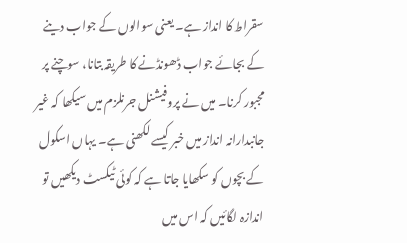سقراط کا انداز ہے۔ یعنی سوالوں کے جواب دینے کے بجائے جواب ڈھونڈنے کا طریقہ بتانا، سوچنے پر مجبور کرنا۔ میں نے پروفیشنل جرنلزم میں سیکھا کہ غیر جانبدارانہ انداز میں خبر کیسے لکھنی ہے۔ یہاں اسکول کے بچوں کو سکھایا جاتا ہے کہ کوئی ٹیکسٹ دیکھیں تو اندازہ لگائیں کہ اس میں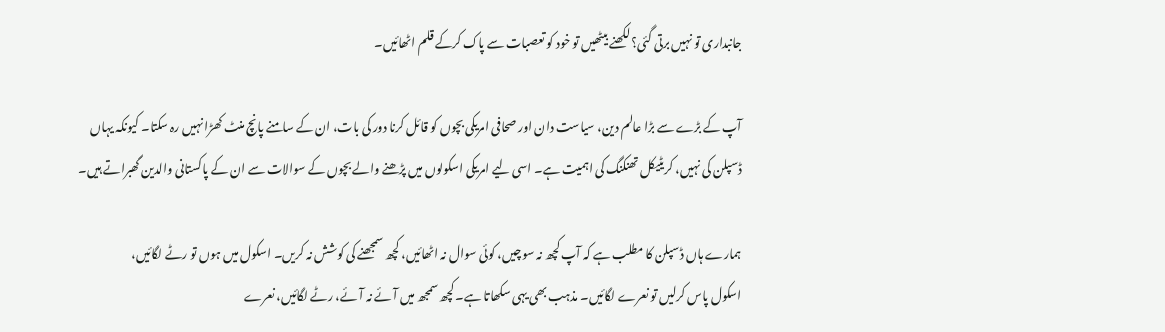جانبداری تو نہیں برتی گئی؟ لکھنے بیٹھیں تو خود کو تعصبات سے پاک کرکے قلم اٹھائیں۔

آپ کے بڑے سے بڑا عالم دین، سیاست دان اور صحافی امریکی بچوں کو قائل کرنا دور کی بات، ان کے سامنے پانچ منٹ کھڑا نہیں رہ سکتا۔ کیونکہ یہاں ڈسپلن کی نہیں، کریٹیکل تھنکنگ کی اہمیت ہے۔ اسی لیے امریکی اسکولوں میں پڑھنے والے بچوں کے سوالات سے ان کے پاکستانی والدین گھبراتے ہیں۔

ہمارے ہاں ڈسپلن کا مطلب ہے کہ آپ کچھ نہ سوچیں، کوئی سوال نہ اٹھائیں، کچھ سمجھنے کی کوشش نہ کریں۔ اسکول میں ہوں تو رٹے لگائیں،
اسکول پاس کرلیں تو نعرے لگائیں۔ مذہب بھی یہی سکھاتا ہے۔ کچھ سمجھ میں آئے نہ آئے، رٹے لگائیں، نعرے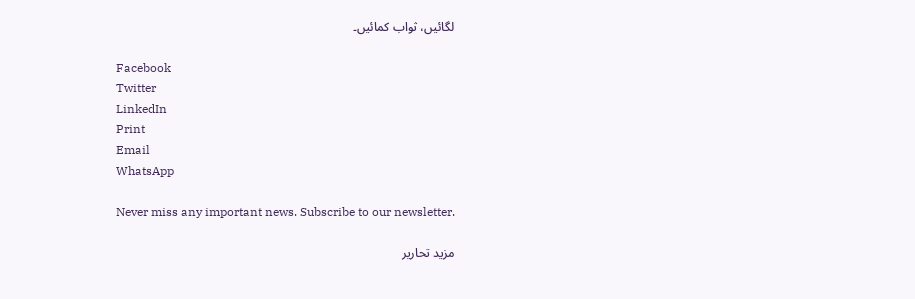لگائیں، ثواب کمائیں۔

Facebook
Twitter
LinkedIn
Print
Email
WhatsApp

Never miss any important news. Subscribe to our newsletter.

مزید تحاریر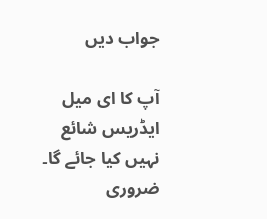جواب دیں

آپ کا ای میل ایڈریس شائع نہیں کیا جائے گا۔ ضروری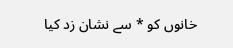خانوں کو * سے نشان زد کیا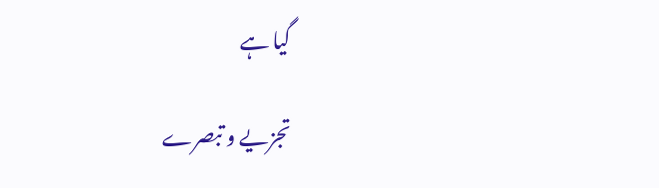گیا ہے

تجزیے و تبصرے